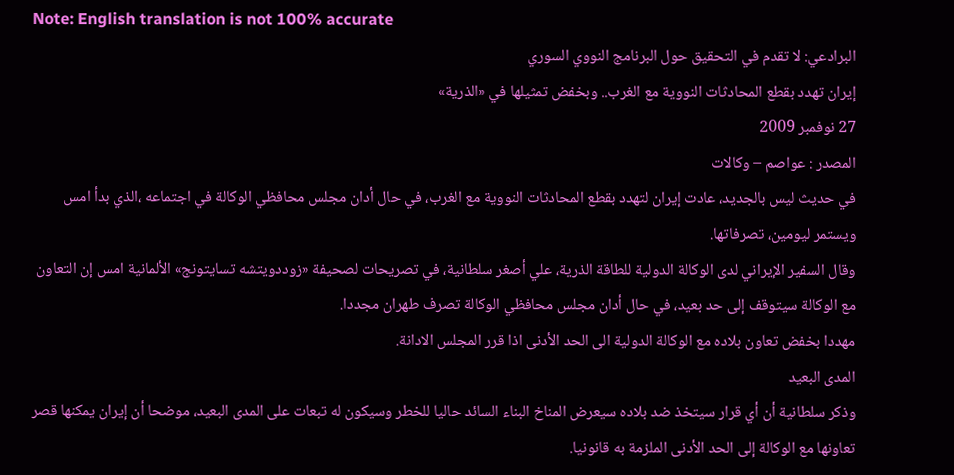Note: English translation is not 100% accurate
البرادعي: لا تقدم في التحقيق حول البرنامج النووي السوري
إيران تهدد بقطع المحادثات النووية مع الغرب.. وبخفض تمثيلها في «الذرية»
27 نوفمبر 2009
المصدر : عواصم – وكالات
في حديث ليس بالجديد، عادت إيران لتهدد بقطع المحادثات النووية مع الغرب، في حال أدان مجلس محافظي الوكالة في اجتماعه ،الذي بدأ امس ويستمر ليومين، تصرفاتها.
وقال السفير الإيراني لدى الوكالة الدولية للطاقة الذرية، علي أصغر سلطانية، في تصريحات لصحيفة «زوددويتشه تسايتونج» الألمانية امس إن التعاون مع الوكالة سيتوقف إلى حد بعيد، في حال أدان مجلس محافظي الوكالة تصرف طهران مجددا.
مهددا بخفض تعاون بلاده مع الوكالة الدولية الى الحد الأدنى اذا قرر المجلس الادانة.
المدى البعيد
وذكر سلطانية أن أي قرار سيتخذ ضد بلاده سيعرض المناخ البناء السائد حاليا للخطر وسيكون له تبعات على المدى البعيد، موضحا أن إيران يمكنها قصر تعاونها مع الوكالة إلى الحد الأدنى الملزمة به قانونيا.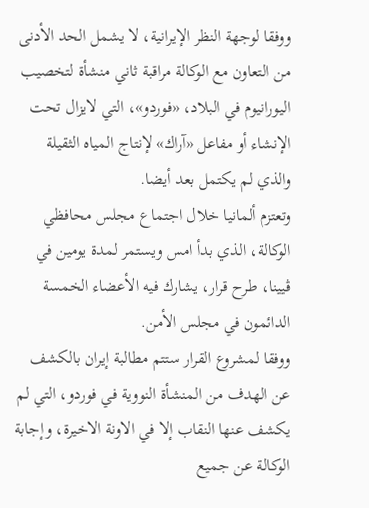ووفقا لوجهة النظر الإيرانية، لا يشمل الحد الأدنى من التعاون مع الوكالة مراقبة ثاني منشأة لتخصيب اليورانيوم في البلاد، «فوردو»، التي لايزال تحت الإنشاء أو مفاعل «آراك» لإنتاج المياه الثقيلة والذي لم يكتمل بعد أيضا.
وتعتزم ألمانيا خلال اجتماع مجلس محافظي الوكالة، الذي بدأ امس ويستمر لمدة يومين في ڤيينا، طرح قرار، يشارك فيه الأعضاء الخمسة الدائمون في مجلس الأمن.
ووفقا لمشروع القرار ستتم مطالبة إيران بالكشف عن الهدف من المنشأة النووية في فوردو، التي لم يكشف عنها النقاب إلا في الاونة الاخيرة، وإجابة الوكالة عن جميع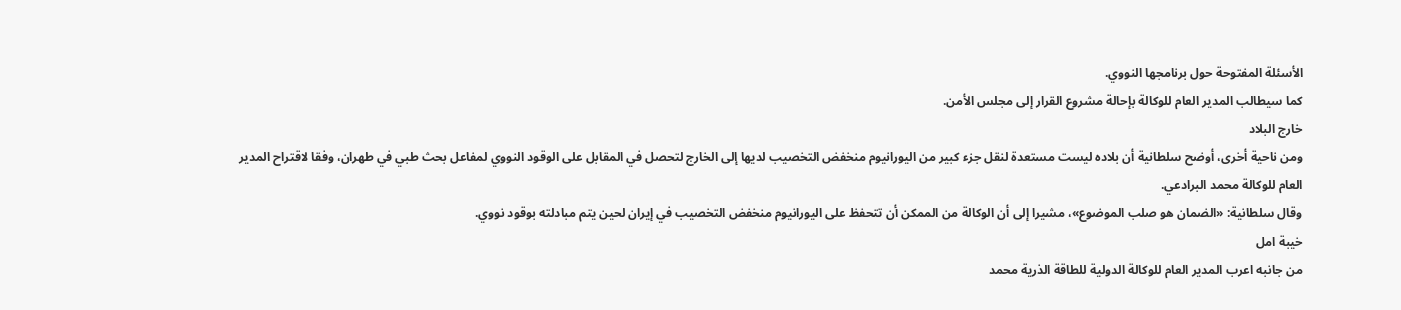الأسئلة المفتوحة حول برنامجها النووي.
كما سيطالب المدير العام للوكالة بإحالة مشروع القرار إلى مجلس الأمن.
خارج البلاد
ومن ناحية أخرى، أوضح سلطانية أن بلاده ليست مستعدة لنقل جزء كبير من اليورانيوم منخفض التخصيب لديها إلى الخارج لتحصل في المقابل على الوقود النووي لمفاعل بحث طبي في طهران، وفقا لاقتراح المدير العام للوكالة محمد البرادعي.
وقال سلطانية: «الضمان هو صلب الموضوع»، مشيرا إلى أن الوكالة من الممكن أن تتحفظ على اليورانيوم منخفض التخصيب في إيران لحين يتم مبادلته بوقود نووي.
خيبة امل
من جانبه اعرب المدير العام للوكالة الدولية للطاقة الذرية محمد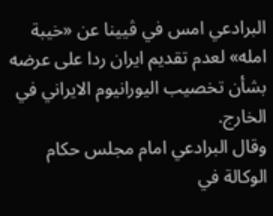البرادعي امس في ڤيينا عن «خيبة امله» لعدم تقديم ايران ردا على عرضه بشأن تخصيب اليورانيوم الايراني في الخارج.
وقال البرادعي امام مجلس حكام الوكالة في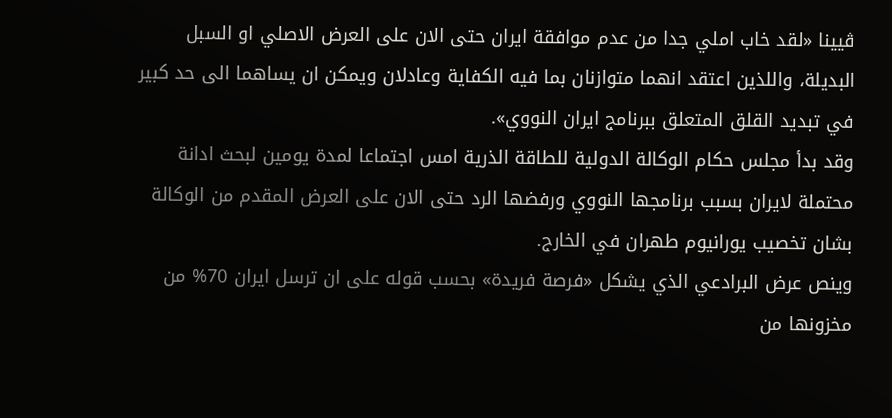ڤيينا «لقد خاب املي جدا من عدم موافقة ايران حتى الان على العرض الاصلي او السبل البديلة، واللذين اعتقد انهما متوازنان بما فيه الكفاية وعادلان ويمكن ان يساهما الى حد كبير في تبديد القلق المتعلق ببرنامج ايران النووي».
وقد بدأ مجلس حكام الوكالة الدولية للطاقة الذرية امس اجتماعا لمدة يومين لبحث ادانة محتملة لايران بسبب برنامجها النووي ورفضها الرد حتى الان على العرض المقدم من الوكالة بشان تخصيب يورانيوم طهران في الخارج.
وينص عرض البرادعي الذي يشكل «فرصة فريدة» بحسب قوله على ان ترسل ايران 70% من مخزونها من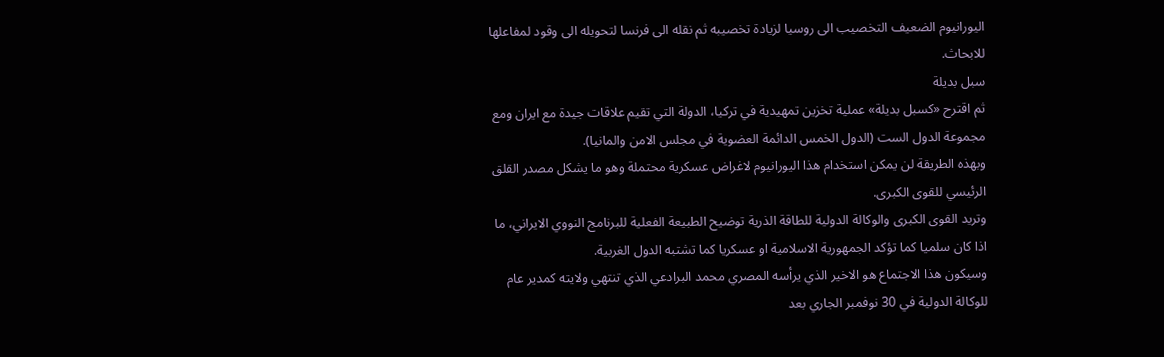اليورانيوم الضعيف التخصيب الى روسيا لزيادة تخصيبه ثم نقله الى فرنسا لتحويله الى وقود لمفاعلها للابحاث.
سبل بديلة
ثم اقترح «كسبل بديلة» عملية تخزين تمهيدية في تركيا، الدولة التي تقيم علاقات جيدة مع ايران ومع مجموعة الدول الست (الدول الخمس الدائمة العضوية في مجلس الامن والمانيا).
وبهذه الطريقة لن يمكن استخدام هذا اليورانيوم لاغراض عسكرية محتملة وهو ما يشكل مصدر القلق الرئيسي للقوى الكبرى.
وتريد القوى الكبرى والوكالة الدولية للطاقة الذرية توضيح الطبيعة الفعلية للبرنامج النووي الايراني، ما اذا كان سلميا كما تؤكد الجمهورية الاسلامية او عسكريا كما تشتبه الدول الغربية.
وسيكون هذا الاجتماع هو الاخير الذي يرأسه المصري محمد البرادعي الذي تنتهي ولايته كمدير عام للوكالة الدولية في 30 نوفمبر الجاري بعد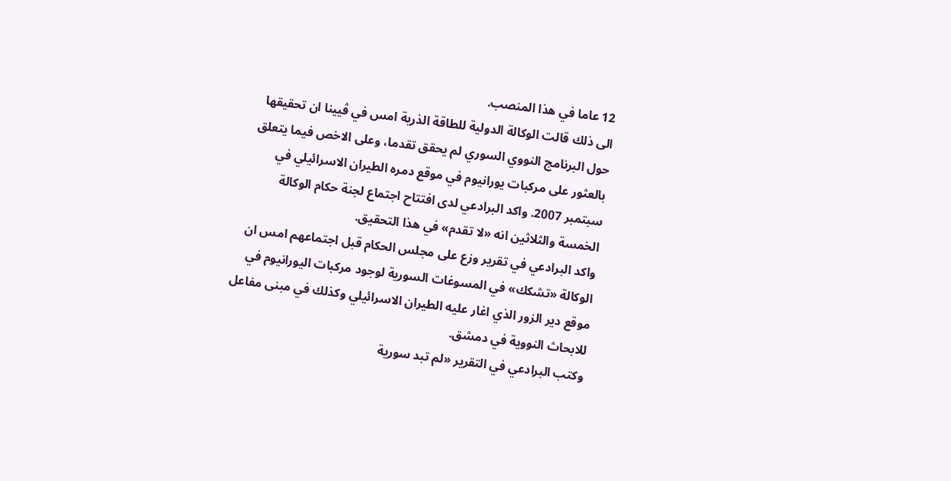12 عاما في هذا المنصب.
الى ذلك قالت الوكالة الدولية للطاقة الذرية امس في ڤيينا ان تحقيقها حول البرنامج النووي السوري لم يحقق تقدما، وعلى الاخص فيما يتعلق بالعثور على مركبات يورانيوم في موقع دمره الطيران الاسرائيلي في سبتمبر 2007. واكد البرادعي لدى افتتاح اجتماع لجنة حكام الوكالة الخمسة والثلاثين انه «لا تقدم» في هذا التحقيق.
واكد البرادعي في تقرير وزع على مجلس الحكام قبل اجتماعهم امس ان الوكالة «تشكك» في المسوغات السورية لوجود مركبات اليورانيوم في موقع دير الزور الذي اغار عليه الطيران الاسرائيلي وكذلك في مبنى مفاعل للابحاث النووية في دمشق.
وكتب البرادعي في التقرير «لم تبد سورية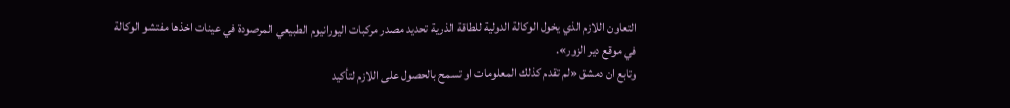التعاون اللازم الذي يخول الوكالة الدولية للطاقة الذرية تحديد مصدر مركبات اليورانيوم الطبيعي المرصودة في عينات اخذها مفتشو الوكالة في موقع دير الزور».
وتابع ان دمشق «لم تقدم كذلك المعلومات او تسمح بالحصول على اللازم لتأكيد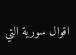اقوال سورية التي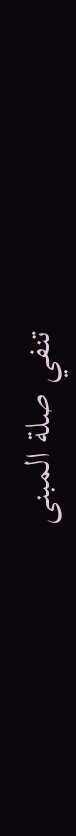تنفي صلة المبنى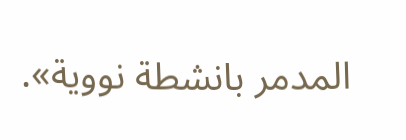المدمر بانشطة نووية».